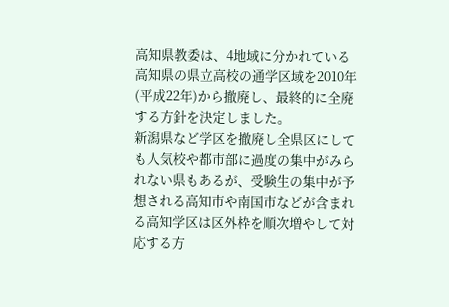高知県教委は、4地域に分かれている高知県の県立高校の通学区域を2010年(平成22年)から撤廃し、最終的に全廃する方針を決定しました。
新潟県など学区を撤廃し全県区にしても人気校や都市部に過度の集中がみられない県もあるが、受験生の集中が予想される高知市や南国市などが含まれる高知学区は区外枠を順次増やして対応する方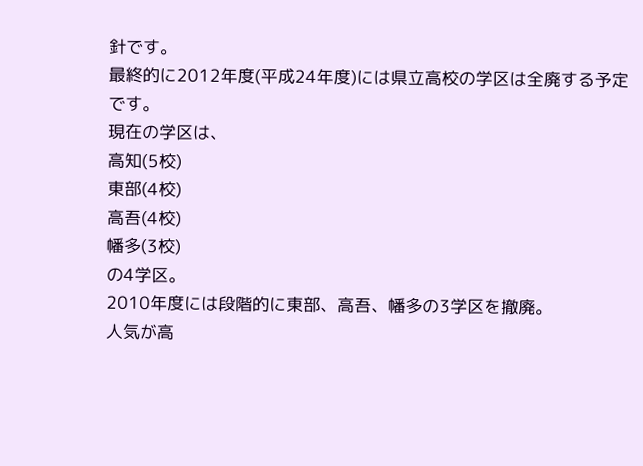針です。
最終的に2012年度(平成24年度)には県立高校の学区は全廃する予定です。
現在の学区は、
高知(5校)
東部(4校)
高吾(4校)
幡多(3校)
の4学区。
2010年度には段階的に東部、高吾、幡多の3学区を撤廃。
人気が高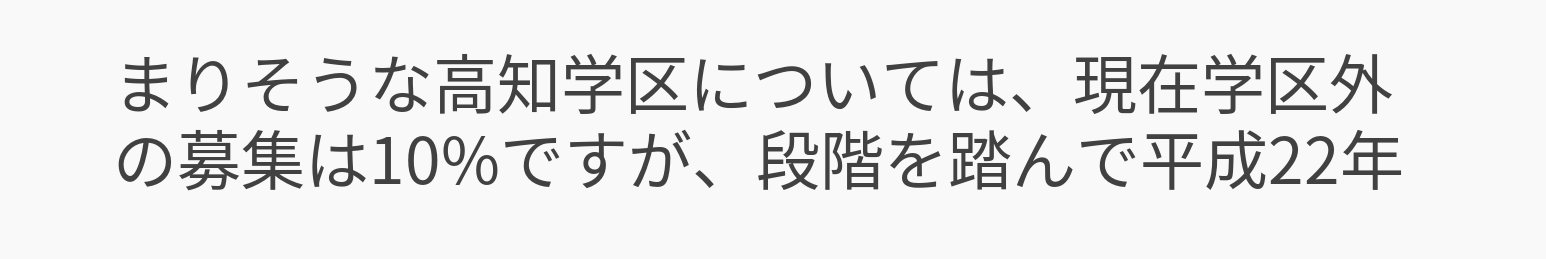まりそうな高知学区については、現在学区外の募集は10%ですが、段階を踏んで平成22年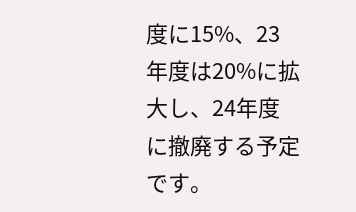度に15%、23年度は20%に拡大し、24年度に撤廃する予定です。